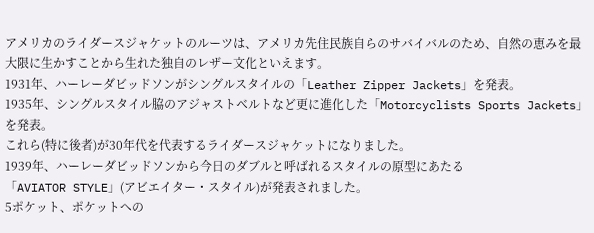アメリカのライダースジャケットのルーツは、アメリカ先住民族自らのサバイバルのため、自然の恵みを最大限に生かすことから生れた独自のレザー文化といえます。
1931年、ハーレーダビッドソンがシングルスタイルの「Leather Zipper Jackets」を発表。
1935年、シングルスタイル脇のアジャストベルトなど更に進化した「Motorcyclists Sports Jackets」を発表。
これら(特に後者)が30年代を代表するライダースジャケットになりました。
1939年、ハーレーダビッドソンから今日のダブルと呼ばれるスタイルの原型にあたる
「AVIATOR STYLE」(アビエイター・スタイル)が発表されました。
5ポケット、ポケットへの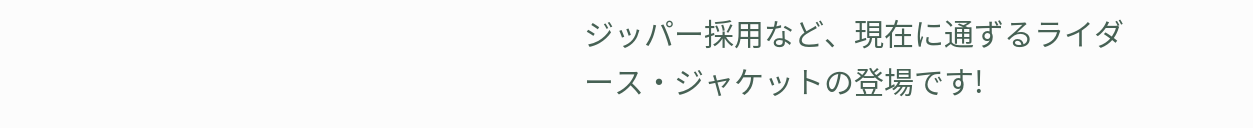ジッパー採用など、現在に通ずるライダース・ジャケットの登場です!